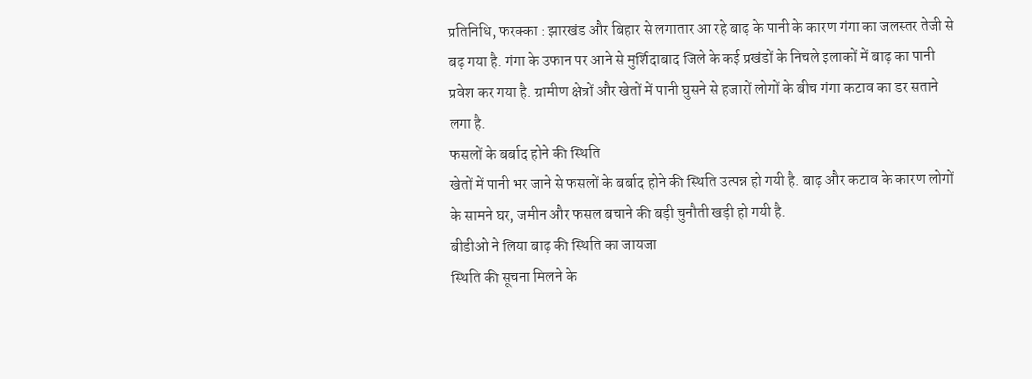प्रतिनिधि, फरक्का : झारखंड और बिहार से लगातार आ रहे बाढ़ के पानी के कारण गंगा का जलस्तर तेजी से बढ़ गया है. गंगा के उफान पर आने से मुर्शिदाबाद जिले के कई प्रखंडों के निचले इलाकों में बाढ़ का पानी प्रवेश कर गया है. ग्रामीण क्षेत्रों और खेतों में पानी घुसने से हजारों लोगों के बीच गंगा कटाव का डर सताने लगा है.
फसलों के बर्बाद होने की स्थिति
खेतों में पानी भर जाने से फसलों के बर्बाद होने की स्थिति उत्पन्न हो गयी है. बाढ़ और कटाव के कारण लोगों के सामने घर, जमीन और फसल बचाने की बड़ी चुनौती खड़ी हो गयी है.
बीडीओ ने लिया बाढ़ की स्थिति का जायजा
स्थिति की सूचना मिलने के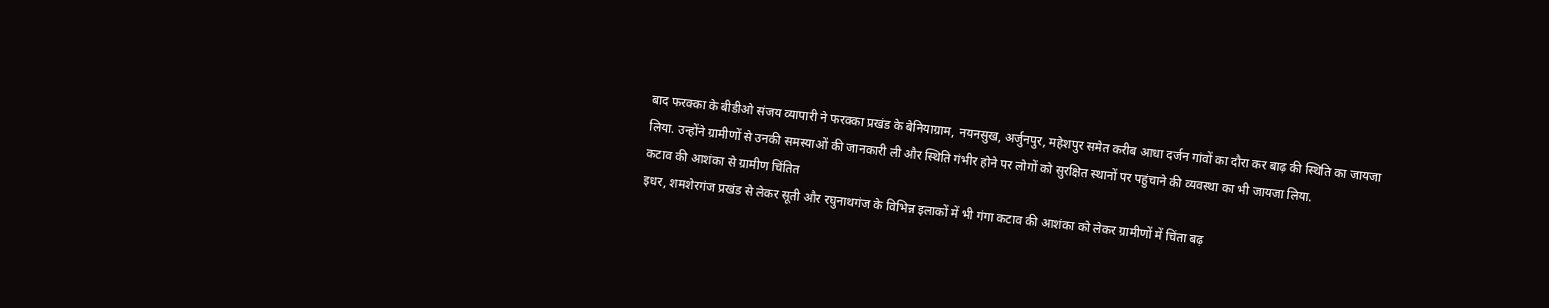बाद फरक्का के बीडीओ संजय व्यापारी ने फरक्का प्रखंड के बेनियाग्राम, नयनसुख, अर्जुनपुर, महेशपुर समेत करीब आधा दर्जन गांवों का दौरा कर बाढ़ की स्थिति का जायजा लिया. उन्होंने ग्रामीणों से उनकी समस्याओं की जानकारी ली और स्थिति गंभीर होने पर लोगों को सुरक्षित स्थानों पर पहुंचाने की व्यवस्था का भी जायजा लिया.
कटाव की आशंका से ग्रामीण चिंतित
इधर, शमशेरगंज प्रखंड से लेकर सूती और रघुनाथगंज के विभिन्न इलाकों में भी गंगा कटाव की आशंका को लेकर ग्रामीणों में चिंता बढ़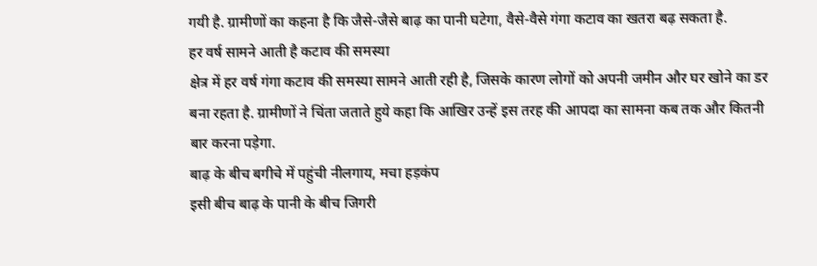गयी है. ग्रामीणों का कहना है कि जैसे-जैसे बाढ़ का पानी घटेगा, वैसे-वैसे गंगा कटाव का खतरा बढ़ सकता है.
हर वर्ष सामने आती है कटाव की समस्या
क्षेत्र में हर वर्ष गंगा कटाव की समस्या सामने आती रही है, जिसके कारण लोगों को अपनी जमीन और घर खोने का डर बना रहता है. ग्रामीणों ने चिंता जताते हुये कहा कि आखिर उन्हें इस तरह की आपदा का सामना कब तक और कितनी बार करना पड़ेगा.
बाढ़ के बीच बगीचे में पहुंची नीलगाय, मचा हड़कंप
इसी बीच बाढ़ के पानी के बीच जिगरी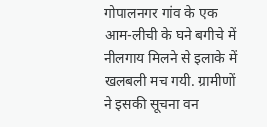गोपालनगर गांव के एक आम-लीची के घने बगीचे में नीलगाय मिलने से इलाके में खलबली मच गयी. ग्रामीणों ने इसकी सूचना वन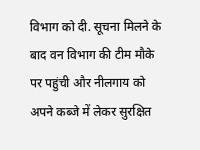विभाग को दी. सूचना मिलने के बाद वन विभाग की टीम मौके पर पहुंची और नीलगाय को अपने कब्जे में लेकर सुरक्षित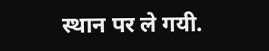स्थान पर ले गयी.